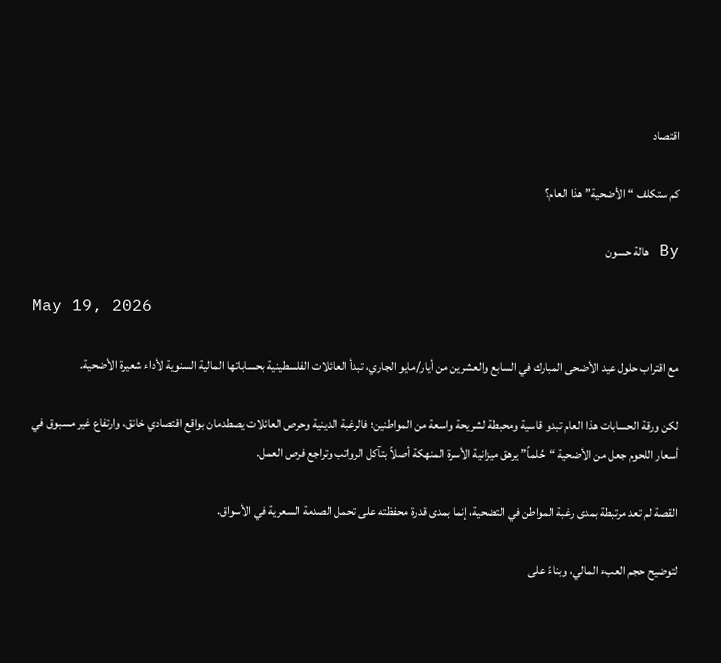اقتصاد

كم ستكلف “الأضحية” هذا العام؟

By هالة حسون

May 19, 2026

مع اقتراب حلول عيد الأضحى المبارك في السابع والعشرين من أيار/مايو الجاري، تبدأ العائلات الفلسطينية بحساباتها المالية السنوية لأداء شعيرة الأضحية.

لكن ورقة الحسابات هذا العام تبدو قاسية ومحبطة لشريحة واسعة من المواطنين؛ فالرغبة الدينية وحرص العائلات يصطدمان بواقع اقتصادي خانق، وارتفاع غير مسبوق في أسعار اللحوم جعل من الأضحية “حُلماً” يرهق ميزانية الأسرة المنهكة أصلاً بتآكل الرواتب وتراجع فرص العمل.

القصة لم تعد مرتبطة بمدى رغبة المواطن في التضحية، إنما بمدى قدرة محفظته على تحمل الصدمة السعرية في الأسواق.

لتوضيح حجم العبء المالي، وبناءً على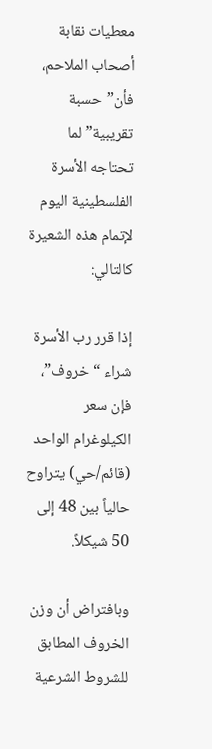معطيات نقابة أصحاب الملاحم، فأن”حسبة تقريبية” لما تحتاجه الأسرة الفلسطينية اليوم لإتمام هذه الشعيرة كالتالي:

إذا قرر رب الأسرة شراء “خروف”، فإن سعر الكيلوغرام الواحد (قائم/حي) يتراوح حالياً بين 48 إلى 50 شيكلاً.

وبافتراض أن وزن الخروف المطابق للشروط الشرعية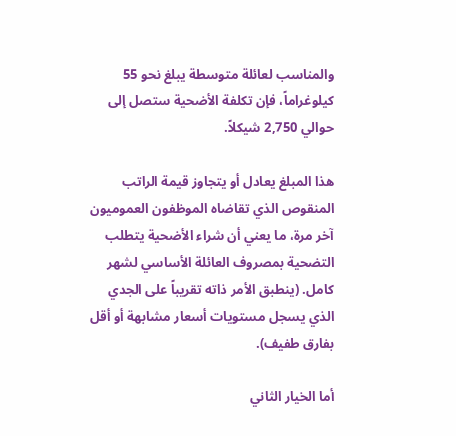والمناسب لعائلة متوسطة يبلغ نحو 55 كيلوغراماً، فإن تكلفة الأضحية ستصل إلى حوالي 2,750 شيكلاً.

هذا المبلغ يعادل أو يتجاوز قيمة الراتب المنقوص الذي تقاضاه الموظفون العموميون آخر مرة، ما يعني أن شراء الأضحية يتطلب التضحية بمصروف العائلة الأساسي لشهر كامل. (ينطبق الأمر ذاته تقريباً على الجدي الذي يسجل مستويات أسعار مشابهة أو أقل بفارق طفيف).

أما الخيار الثاني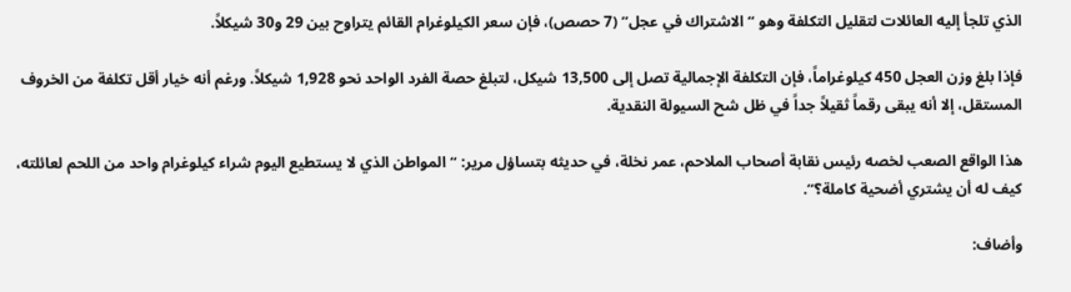الذي تلجأ إليه العائلات لتقليل التكلفة وهو “الاشتراك في عجل” (7 حصص)، فإن سعر الكيلوغرام القائم يتراوح بين 29 و30 شيكلاً.

فإذا بلغ وزن العجل 450 كيلوغراماً، فإن التكلفة الإجمالية تصل إلى 13,500 شيكل، لتبلغ حصة الفرد الواحد نحو 1,928 شيكلاً. ورغم أنه خيار أقل تكلفة من الخروف المستقل، إلا أنه يبقى رقماً ثقيلاً جداً في ظل شح السيولة النقدية.

هذا الواقع الصعب لخصه رئيس نقابة أصحاب الملاحم، عمر نخلة، في حديثه بتساؤل مرير: “المواطن الذي لا يستطيع اليوم شراء كيلوغرام واحد من اللحم لعائلته، كيف له أن يشتري أضحية كاملة؟”.

وأضاف: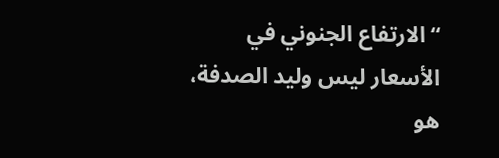“الارتفاع الجنوني في الأسعار ليس وليد الصدفة، هو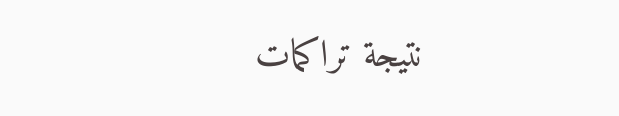نتيجة تراكمات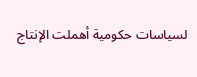لسياسات حكومية أهملت الإنتاج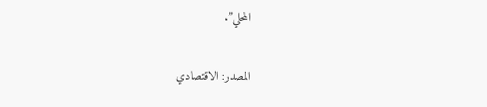المحلي”.

المصدر: الاقتصادي